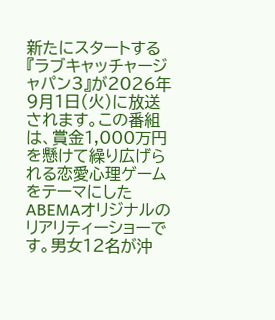新たにスタートする『ラブキャッチャージャパン3』が2026年9月1日(火)に放送されます。この番組は、賞金1,000万円を懸けて繰り広げられる恋愛心理ゲームをテーマにしたABEMAオリジナルのリアリティーショーです。男女12名が沖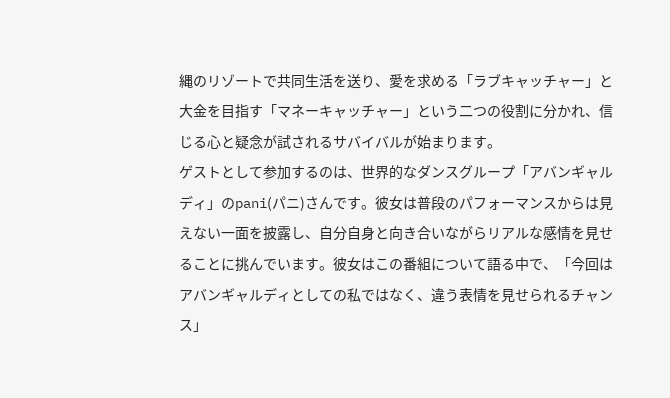縄のリゾートで共同生活を送り、愛を求める「ラブキャッチャー」と大金を目指す「マネーキャッチャー」という二つの役割に分かれ、信じる心と疑念が試されるサバイバルが始まります。
ゲストとして参加するのは、世界的なダンスグループ「アバンギャルディ」のpani(パニ)さんです。彼女は普段のパフォーマンスからは見えない一面を披露し、自分自身と向き合いながらリアルな感情を見せることに挑んでいます。彼女はこの番組について語る中で、「今回はアバンギャルディとしての私ではなく、違う表情を見せられるチャンス」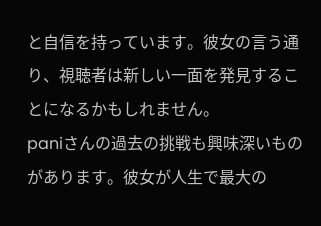と自信を持っています。彼女の言う通り、視聴者は新しい一面を発見することになるかもしれません。
paniさんの過去の挑戦も興味深いものがあります。彼女が人生で最大の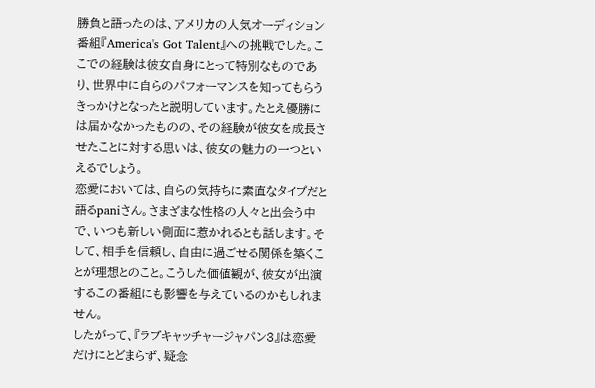勝負と語ったのは、アメリカの人気オーディション番組『America's Got Talent』への挑戦でした。ここでの経験は彼女自身にとって特別なものであり、世界中に自らのパフォーマンスを知ってもらうきっかけとなったと説明しています。たとえ優勝には届かなかったものの、その経験が彼女を成長させたことに対する思いは、彼女の魅力の一つといえるでしょう。
恋愛においては、自らの気持ちに素直なタイプだと語るpaniさん。さまざまな性格の人々と出会う中で、いつも新しい側面に惹かれるとも話します。そして、相手を信頼し、自由に過ごせる関係を築くことが理想とのこと。こうした価値観が、彼女が出演するこの番組にも影響を与えているのかもしれません。
したがって、『ラブキャッチャージャパン3』は恋愛だけにとどまらず、疑念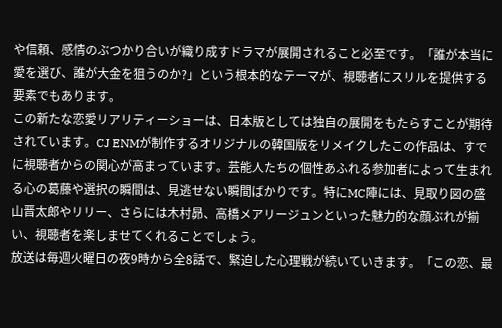や信頼、感情のぶつかり合いが織り成すドラマが展開されること必至です。「誰が本当に愛を選び、誰が大金を狙うのか?」という根本的なテーマが、視聴者にスリルを提供する要素でもあります。
この新たな恋愛リアリティーショーは、日本版としては独自の展開をもたらすことが期待されています。CJ ENMが制作するオリジナルの韓国版をリメイクしたこの作品は、すでに視聴者からの関心が高まっています。芸能人たちの個性あふれる参加者によって生まれる心の葛藤や選択の瞬間は、見逃せない瞬間ばかりです。特にMC陣には、見取り図の盛山晋太郎やリリー、さらには木村昴、高橋メアリージュンといった魅力的な顔ぶれが揃い、視聴者を楽しませてくれることでしょう。
放送は毎週火曜日の夜9時から全8話で、緊迫した心理戦が続いていきます。「この恋、最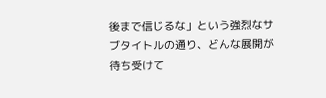後まで信じるな」という強烈なサブタイトルの通り、どんな展開が待ち受けて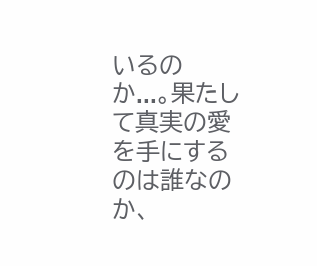いるのか...。果たして真実の愛を手にするのは誰なのか、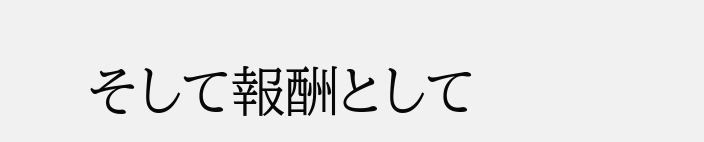そして報酬として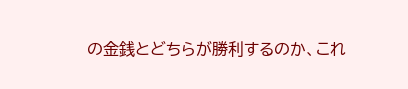の金銭とどちらが勝利するのか、これ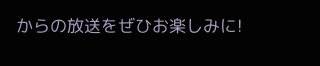からの放送をぜひお楽しみに!